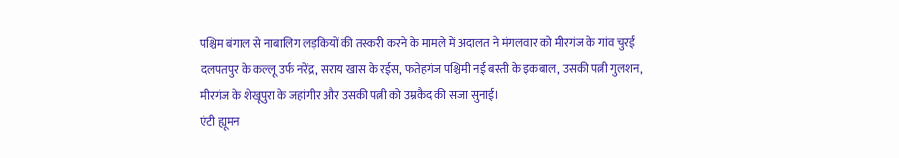पश्चिम बंगाल से नाबालिग लड़कियों की तस्करी करने के मामले में अदालत ने मंगलवार को मीरगंज के गांव चुरई दलपतपुर के कल्लू उर्फ नरेंद्र, सराय खास के रईस, फतेहगंज पश्चिमी नई बस्ती के इकबाल, उसकी पत्नी गुलशन, मीरगंज के शेखूपुरा के जहांगीर और उसकी पत्नी को उम्रकैद की सजा सुनाई।
एंटी ह्यूमन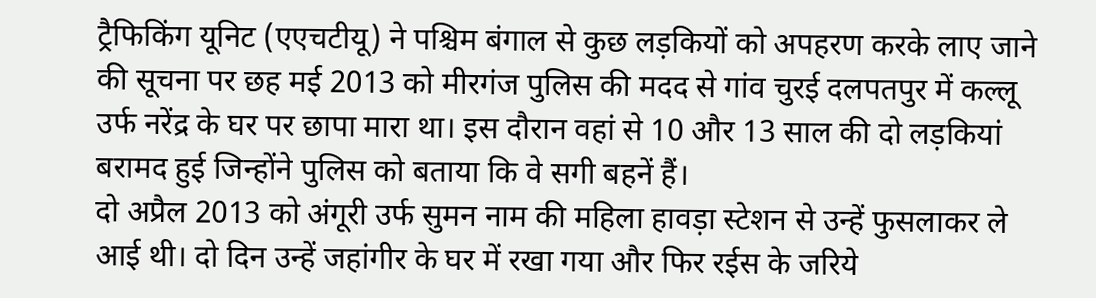ट्रैफिकिंग यूनिट (एएचटीयू) ने पश्चिम बंगाल से कुछ लड़कियों को अपहरण करके लाए जाने की सूचना पर छह मई 2013 को मीरगंज पुलिस की मदद से गांव चुरई दलपतपुर में कल्लू उर्फ नरेंद्र के घर पर छापा मारा था। इस दौरान वहां से 10 और 13 साल की दो लड़कियां बरामद हुई जिन्होंने पुलिस को बताया कि वे सगी बहनें हैं।
दो अप्रैल 2013 को अंगूरी उर्फ सुमन नाम की महिला हावड़ा स्टेशन से उन्हें फुसलाकर ले आई थी। दो दिन उन्हें जहांगीर के घर में रखा गया और फिर रईस के जरिये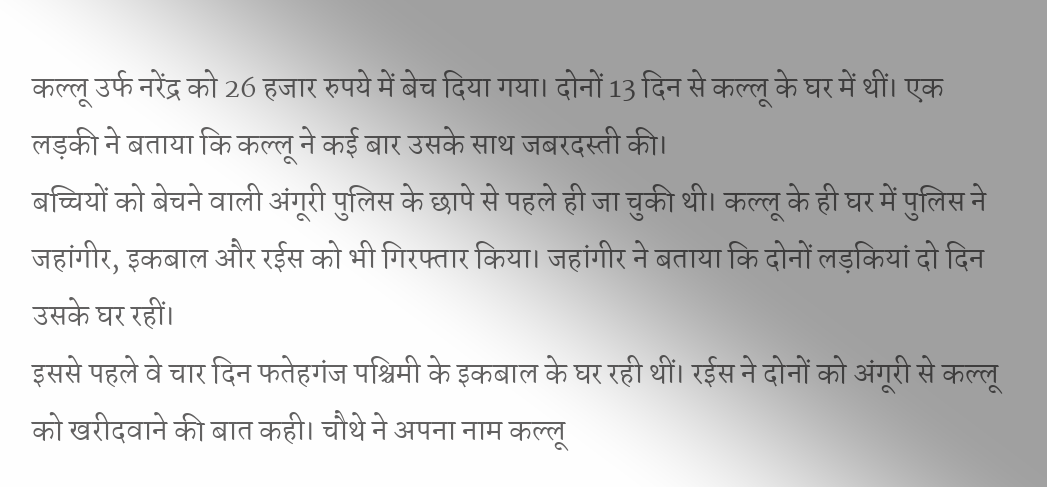कल्लू उर्फ नरेंद्र को 26 हजार रुपये में बेच दिया गया। दोनों 13 दिन से कल्लू के घर में थीं। एक लड़की ने बताया कि कल्लू ने कई बार उसके साथ जबरदस्ती की।
बच्चियों को बेचने वाली अंगूरी पुलिस के छापे से पहले ही जा चुकी थी। कल्लू के ही घर में पुलिस ने जहांगीर, इकबाल और रईस को भी गिरफ्तार किया। जहांगीर ने बताया कि दोनों लड़कियां दो दिन उसके घर रहीं।
इससे पहले वे चार दिन फतेहगंज पश्चिमी के इकबाल के घर रही थीं। रईस ने दोनों को अंगूरी से कल्लू को खरीदवाने की बात कही। चौथे ने अपना नाम कल्लू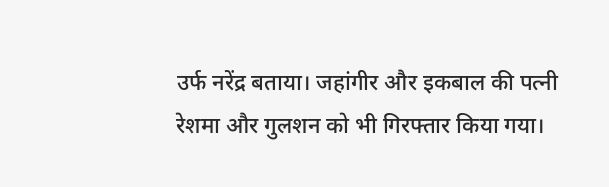उर्फ नरेंद्र बताया। जहांगीर और इकबाल की पत्नी रेशमा और गुलशन को भी गिरफ्तार किया गया।